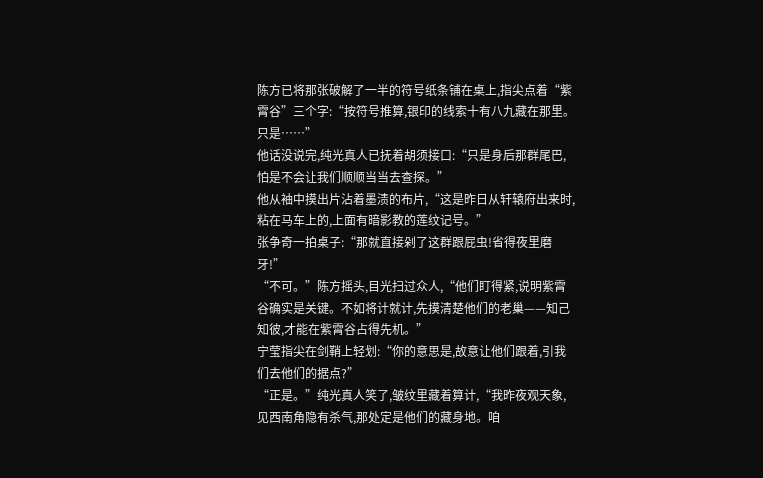陈方已将那张破解了一半的符号纸条铺在桌上,指尖点着“紫霄谷”三个字:“按符号推算,银印的线索十有八九藏在那里。只是……”
他话没说完,纯光真人已抚着胡须接口:“只是身后那群尾巴,怕是不会让我们顺顺当当去查探。”
他从袖中摸出片沾着墨渍的布片,“这是昨日从轩辕府出来时,粘在马车上的,上面有暗影教的莲纹记号。”
张争奇一拍桌子:“那就直接剁了这群跟屁虫!省得夜里磨牙!”
“不可。”陈方摇头,目光扫过众人,“他们盯得紧,说明紫霄谷确实是关键。不如将计就计,先摸清楚他们的老巢——知己知彼,才能在紫霄谷占得先机。”
宁莹指尖在剑鞘上轻划:“你的意思是,故意让他们跟着,引我们去他们的据点?”
“正是。”纯光真人笑了,皱纹里藏着算计,“我昨夜观天象,见西南角隐有杀气,那处定是他们的藏身地。咱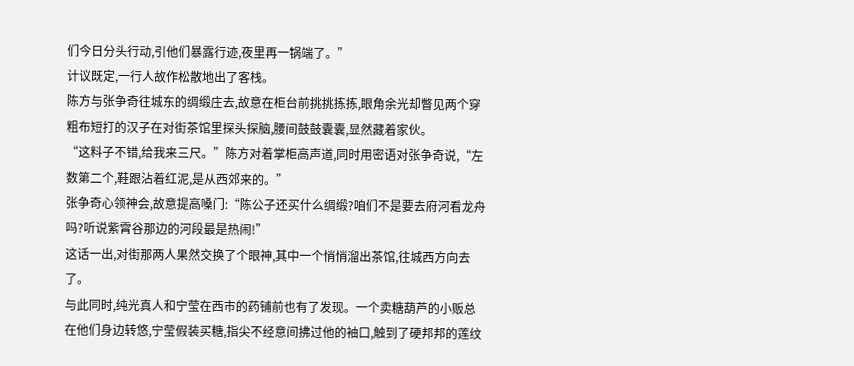们今日分头行动,引他们暴露行迹,夜里再一锅端了。”
计议既定,一行人故作松散地出了客栈。
陈方与张争奇往城东的绸缎庄去,故意在柜台前挑挑拣拣,眼角余光却瞥见两个穿粗布短打的汉子在对街茶馆里探头探脑,腰间鼓鼓囊囊,显然藏着家伙。
“这料子不错,给我来三尺。”陈方对着掌柜高声道,同时用密语对张争奇说,“左数第二个,鞋跟沾着红泥,是从西郊来的。”
张争奇心领神会,故意提高嗓门:“陈公子还买什么绸缎?咱们不是要去府河看龙舟吗?听说紫霄谷那边的河段最是热闹!”
这话一出,对街那两人果然交换了个眼神,其中一个悄悄溜出茶馆,往城西方向去了。
与此同时,纯光真人和宁莹在西市的药铺前也有了发现。一个卖糖葫芦的小贩总在他们身边转悠,宁莹假装买糖,指尖不经意间拂过他的袖口,触到了硬邦邦的莲纹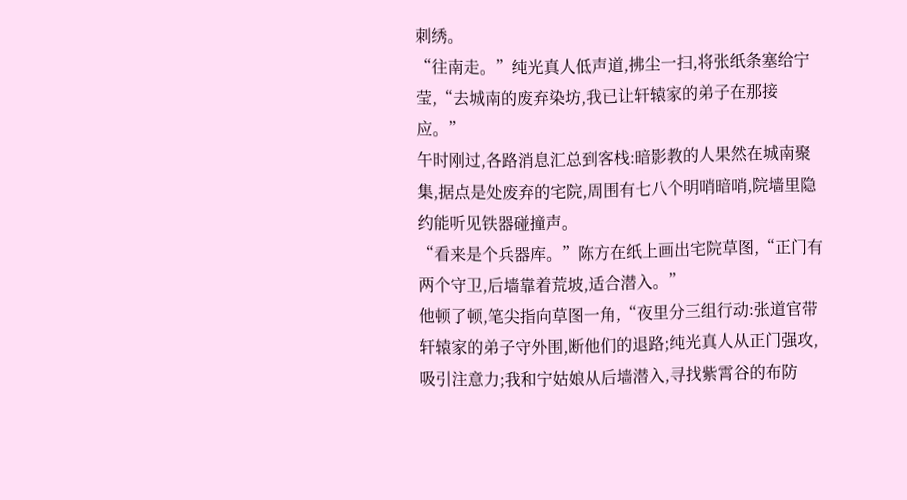刺绣。
“往南走。”纯光真人低声道,拂尘一扫,将张纸条塞给宁莹,“去城南的废弃染坊,我已让轩辕家的弟子在那接应。”
午时刚过,各路消息汇总到客栈:暗影教的人果然在城南聚集,据点是处废弃的宅院,周围有七八个明哨暗哨,院墙里隐约能听见铁器碰撞声。
“看来是个兵器库。”陈方在纸上画出宅院草图,“正门有两个守卫,后墙靠着荒坡,适合潜入。”
他顿了顿,笔尖指向草图一角,“夜里分三组行动:张道官带轩辕家的弟子守外围,断他们的退路;纯光真人从正门强攻,吸引注意力;我和宁姑娘从后墙潜入,寻找紫霄谷的布防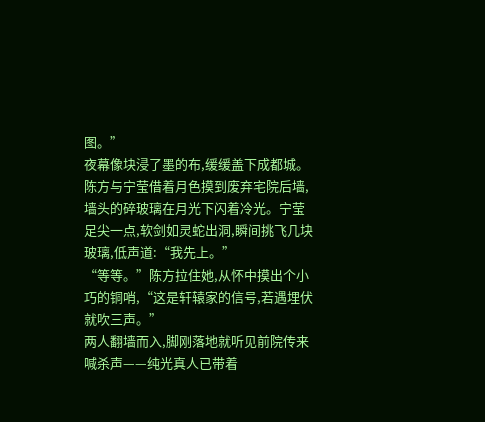图。”
夜幕像块浸了墨的布,缓缓盖下成都城。陈方与宁莹借着月色摸到废弃宅院后墙,墙头的碎玻璃在月光下闪着冷光。宁莹足尖一点,软剑如灵蛇出洞,瞬间挑飞几块玻璃,低声道:“我先上。”
“等等。”陈方拉住她,从怀中摸出个小巧的铜哨,“这是轩辕家的信号,若遇埋伏就吹三声。”
两人翻墙而入,脚刚落地就听见前院传来喊杀声——纯光真人已带着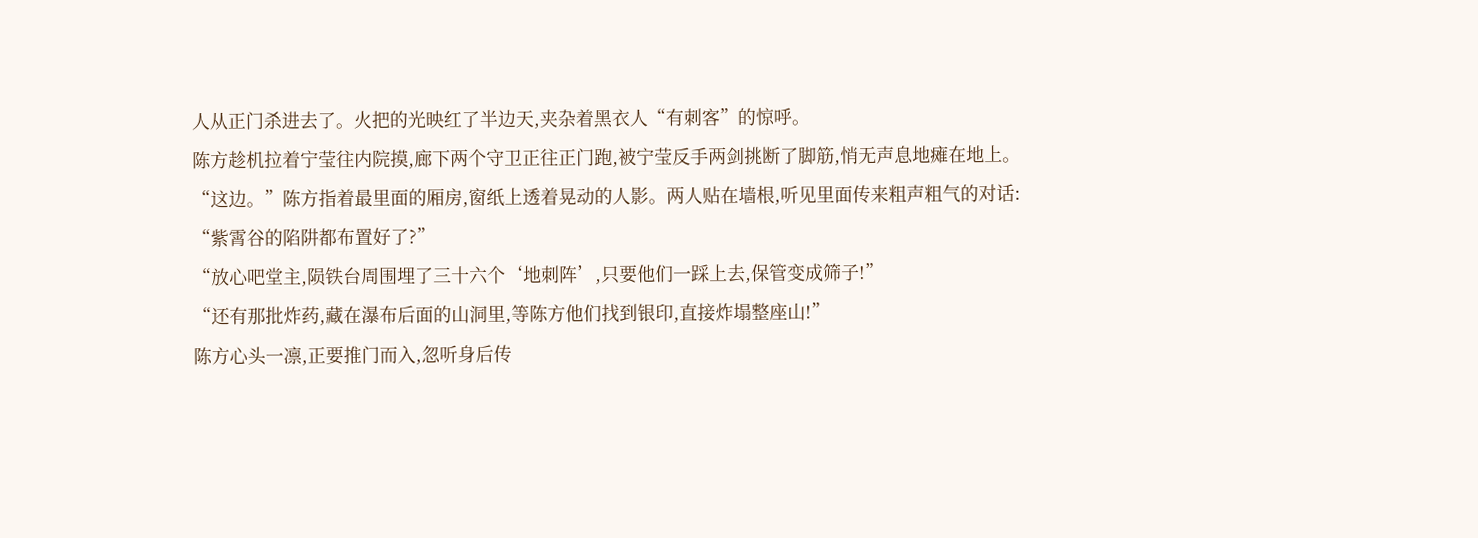人从正门杀进去了。火把的光映红了半边天,夹杂着黑衣人“有刺客”的惊呼。
陈方趁机拉着宁莹往内院摸,廊下两个守卫正往正门跑,被宁莹反手两剑挑断了脚筋,悄无声息地瘫在地上。
“这边。”陈方指着最里面的厢房,窗纸上透着晃动的人影。两人贴在墙根,听见里面传来粗声粗气的对话:
“紫霄谷的陷阱都布置好了?”
“放心吧堂主,陨铁台周围埋了三十六个‘地刺阵’,只要他们一踩上去,保管变成筛子!”
“还有那批炸药,藏在瀑布后面的山洞里,等陈方他们找到银印,直接炸塌整座山!”
陈方心头一凛,正要推门而入,忽听身后传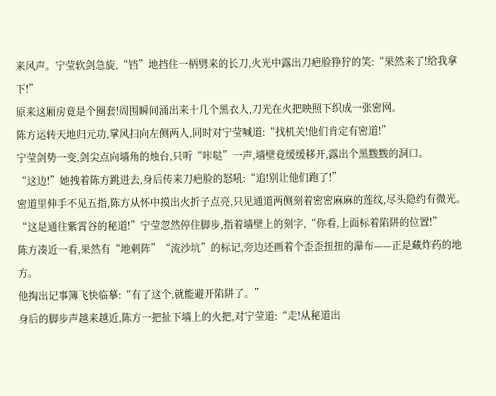来风声。宁莹软剑急旋,“铛”地挡住一柄劈来的长刀,火光中露出刀疤脸狰狞的笑:“果然来了!给我拿下!”
原来这厢房竟是个圈套!周围瞬间涌出来十几个黑衣人,刀光在火把映照下织成一张密网。
陈方运转天地归元功,掌风扫向左侧两人,同时对宁莹喊道:“找机关!他们肯定有密道!”
宁莹剑势一变,剑尖点向墙角的烛台,只听“咔哒”一声,墙壁竟缓缓移开,露出个黑黢黢的洞口。
“这边!”她拽着陈方跳进去,身后传来刀疤脸的怒吼:“追!别让他们跑了!”
密道里伸手不见五指,陈方从怀中摸出火折子点亮,只见通道两侧刻着密密麻麻的莲纹,尽头隐约有微光。
“这是通往紫霄谷的秘道!”宁莹忽然停住脚步,指着墙壁上的刻字,“你看,上面标着陷阱的位置!”
陈方凑近一看,果然有“地刺阵”“流沙坑”的标记,旁边还画着个歪歪扭扭的瀑布——正是藏炸药的地方。
他掏出记事簿飞快临摹:“有了这个,就能避开陷阱了。”
身后的脚步声越来越近,陈方一把扯下墙上的火把,对宁莹道:“走!从秘道出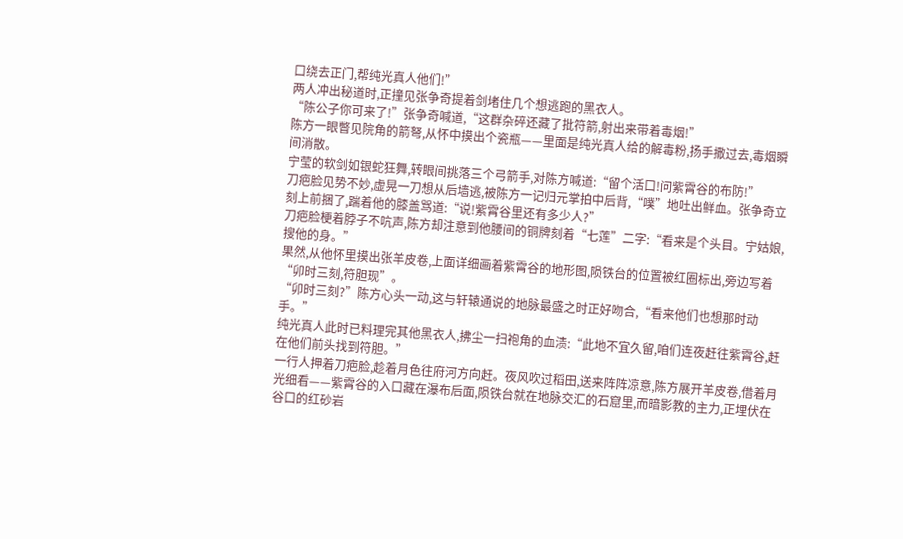口绕去正门,帮纯光真人他们!”
两人冲出秘道时,正撞见张争奇提着剑堵住几个想逃跑的黑衣人。
“陈公子你可来了!”张争奇喊道,“这群杂碎还藏了批符箭,射出来带着毒烟!”
陈方一眼瞥见院角的箭弩,从怀中摸出个瓷瓶——里面是纯光真人给的解毒粉,扬手撒过去,毒烟瞬间消散。
宁莹的软剑如银蛇狂舞,转眼间挑落三个弓箭手,对陈方喊道:“留个活口!问紫霄谷的布防!”
刀疤脸见势不妙,虚晃一刀想从后墙逃,被陈方一记归元掌拍中后背,“噗”地吐出鲜血。张争奇立刻上前捆了,踹着他的膝盖骂道:“说!紫霄谷里还有多少人?”
刀疤脸梗着脖子不吭声,陈方却注意到他腰间的铜牌刻着“七莲”二字:“看来是个头目。宁姑娘,搜他的身。”
果然,从他怀里摸出张羊皮卷,上面详细画着紫霄谷的地形图,陨铁台的位置被红圈标出,旁边写着“卯时三刻,符胆现”。
“卯时三刻?”陈方心头一动,这与轩辕通说的地脉最盛之时正好吻合,“看来他们也想那时动手。”
纯光真人此时已料理完其他黑衣人,拂尘一扫袍角的血渍:“此地不宜久留,咱们连夜赶往紫霄谷,赶在他们前头找到符胆。”
一行人押着刀疤脸,趁着月色往府河方向赶。夜风吹过稻田,送来阵阵凉意,陈方展开羊皮卷,借着月光细看——紫霄谷的入口藏在瀑布后面,陨铁台就在地脉交汇的石窟里,而暗影教的主力,正埋伏在谷口的红砂岩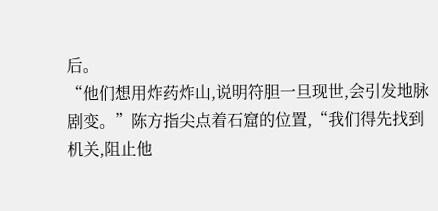后。
“他们想用炸药炸山,说明符胆一旦现世,会引发地脉剧变。”陈方指尖点着石窟的位置,“我们得先找到机关,阻止他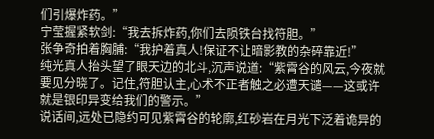们引爆炸药。”
宁莹握紧软剑:“我去拆炸药,你们去陨铁台找符胆。”
张争奇拍着胸脯:“我护着真人!保证不让暗影教的杂碎靠近!”
纯光真人抬头望了眼天边的北斗,沉声说道:“紫霄谷的风云,今夜就要见分晓了。记住,符胆认主,心术不正者触之必遭天谴——这或许就是银印异变给我们的警示。”
说话间,远处已隐约可见紫霄谷的轮廓,红砂岩在月光下泛着诡异的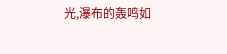光,瀑布的轰鸣如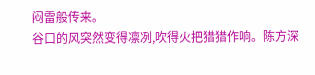闷雷般传来。
谷口的风突然变得凛冽,吹得火把猎猎作响。陈方深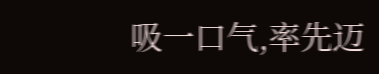吸一口气,率先迈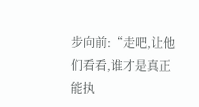步向前:“走吧,让他们看看,谁才是真正能执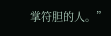掌符胆的人。”